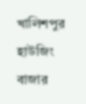খালিশপুর হাউজিং বাজার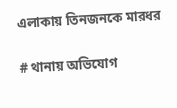এলাকায় তিনজনকে মারধর

# থানায় অভিযোগ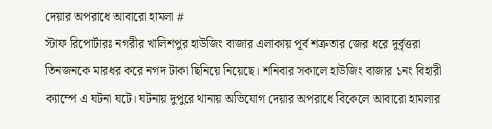দেয়ার অপরাধে আবারো হামলা #
স্টাফ রিপোর্টারঃ নগরীর খালিশপুর হাউজিং বাজার এলাকায় পূর্ব শত্রুতার জের ধরে দুর্বৃত্তরা তিনজনকে মারধর করে নগদ টাকা ছিনিয়ে নিয়েছে। শনিবার সকালে হাউজিং বাজার ১নং বিহারী ক্যাম্পে এ ঘটনা ঘটে। ঘটনায় দুপুরে থানায় অভিযোগ দেয়ার অপরাধে বিকেলে আবারো হামলার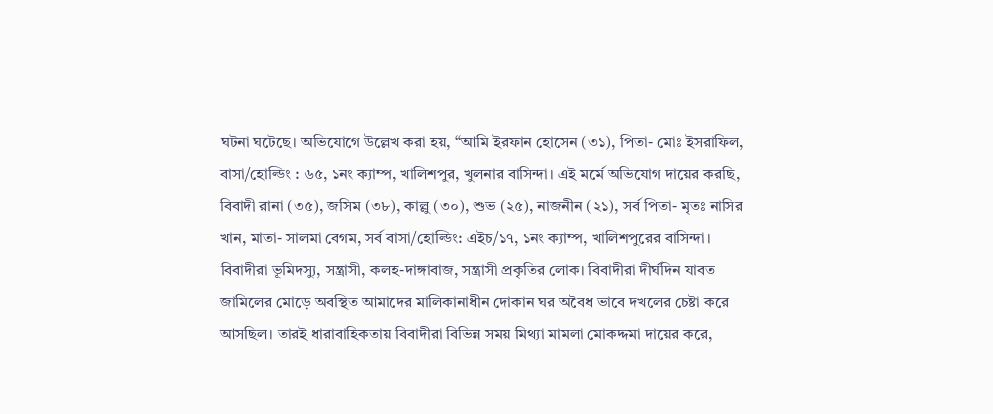ঘটনা ঘটেছে। অভিযোগে উল্লেখ করা হয়, “আমি ইরফান হোসেন (৩১), পিতা- মোঃ ইসরাফিল, বাসা/হোল্ডিং : ৬৫, ১নং ক্যাম্প, খালিশপুর, খুলনার বাসিন্দা। এই মর্মে অভিযোগ দায়ের করছি, বিবাদী রানা (৩৫), জসিম (৩৮), কাল্লু (৩০), শুভ (২৫), নাজনীন (২১), সর্ব পিতা- মৃতঃ নাসির খান, মাতা- সালমা বেগম, সর্ব বাসা/হোল্ডিং: এইচ/১৭, ১নং ক্যাম্প, খালিশপুরের বাসিন্দা। বিবাদীরা ভূমিদস্যু, সন্ত্রাসী, কলহ-দাঙ্গাবাজ, সন্ত্রাসী প্রকৃতির লোক। বিবাদীরা দীর্ঘদিন যাবত জামিলের মোড়ে অবস্থিত আমাদের মালিকানাধীন দোকান ঘর অবৈধ ভাবে দখলের চেষ্টা করে আসছিল। তারই ধারাবাহিকতায় বিবাদীরা বিভিন্ন সময় মিথ্যা মামলা মোকদ্দমা দায়ের করে,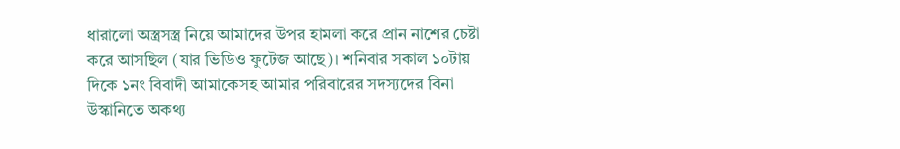ধারালো অস্ত্রসস্ত্র নিয়ে আমাদের উপর হামলা করে প্রান নাশের চেষ্টা করে আসছিল (যার ভিডিও ফুটেজ আছে)। শনিবার সকাল ১০টায় দিকে ১নং বিবাদী আমাকেসহ আমার পরিবারের সদস্যদের বিনা উস্কানিতে অকথ্য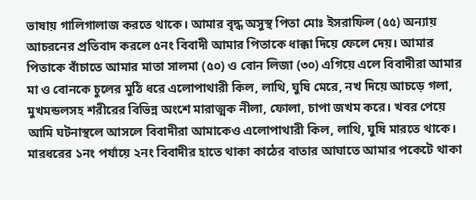ভাষায় গালিগালাজ করতে থাকে। আমার বৃদ্ধ অসুস্থ পিতা মোঃ ইসরাফিল (৫৫) অন্যায় আচরনের প্রতিবাদ করলে ৫নং বিবাদী আমার পিতাকে ধাক্কা দিয়ে ফেলে দেয়। আমার পিতাকে বাঁচাতে আমার মাতা সালমা (৫০) ও বোন লিজা (৩০) এগিয়ে এলে বিবাদীরা আমার মা ও বোনকে চুলের মুঠি ধরে এলোপাথারী কিল, লাথি, ঘুষি মেরে, নখ দিয়ে আচড়ে গলা, মুখমন্ডলসহ শরীরের বিভিন্ন অংশে মারাত্মক নীলা, ফোলা, চাপা জখম করে। খবর পেয়ে আমি ঘটনাস্থলে আসলে বিবাদীরা আমাকেও এলোপাথারী কিল, লাথি, ঘুষি মারতে থাকে। মারধরের ১নং পর্যায়ে ২নং বিবাদীর হাতে থাকা কাঠের বাতার আঘাতে আমার পকেটে থাকা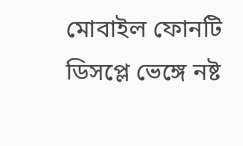মোবাইল ফোনটি ডিসপ্লে ভেঙ্গে নষ্ট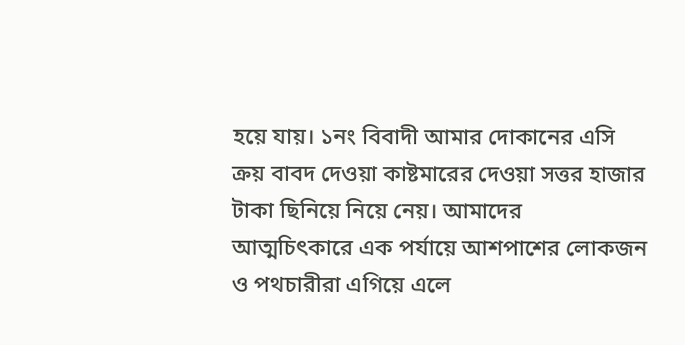হয়ে যায়। ১নং বিবাদী আমার দোকানের এসি ক্রয় বাবদ দেওয়া কাষ্টমারের দেওয়া সত্তর হাজার টাকা ছিনিয়ে নিয়ে নেয়। আমাদের আত্মচিৎকারে এক পর্যায়ে আশপাশের লোকজন ও পথচারীরা এগিয়ে এলে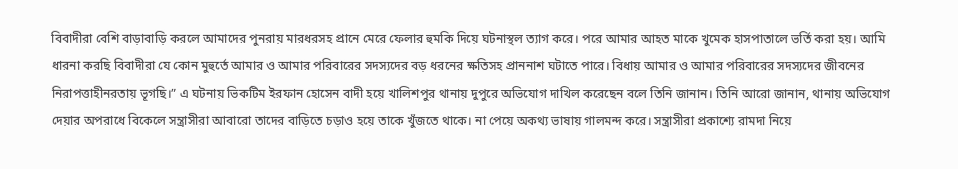বিবাদীরা বেশি বাড়াবাড়ি করলে আমাদের পুনরায় মারধরসহ প্রানে মেরে ফেলার হুমকি দিয়ে ঘটনাস্থল ত্যাগ করে। পরে আমার আহত মাকে খুমেক হাসপাতালে ভর্তি করা হয়। আমি ধারনা করছি বিবাদীরা যে কোন মুহুর্তে আমার ও আমার পরিবারের সদস্যদের বড় ধরনের ক্ষতিসহ প্রাননাশ ঘটাতে পারে। বিধায় আমার ও আমার পরিবারের সদস্যদের জীবনের নিরাপত্তাহীনরতায় ভূগছি।” এ ঘটনায় ভিকটিম ইরফান হোসেন বাদী হয়ে খালিশপুর থানায় দুপুরে অভিযোগ দাখিল করেছেন বলে তিনি জানান। তিনি আরো জানান, থানায় অভিযোগ দেয়ার অপরাধে বিকেলে সন্ত্রাসীরা আবারো তাদের বাড়িতে চড়াও হয়ে তাকে খুঁজতে থাকে। না পেয়ে অকথ্য ভাষায় গালমন্দ করে। সন্ত্রাসীরা প্রকাশ্যে রামদা নিয়ে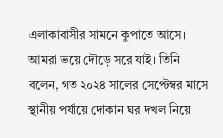এলাকাবাসীর সামনে কুপাতে আসে। আমরা ভয়ে দৌড়ে সরে যাই। তিনি বলেন, গত ২০২৪ সালের সেপ্টেম্বর মাসে স্থানীয় পর্যায়ে দোকান ঘর দখল নিয়ে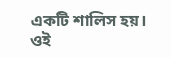একটি শালিস হয়। ওই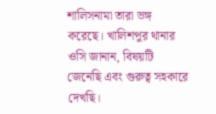শালিসনামা তারা ভঙ্গ করেছে। খালিশপুর থানার ওসি জানান, বিষয়টি জেনেছি এবং গুরুত্ব সহকারে দেখছি।